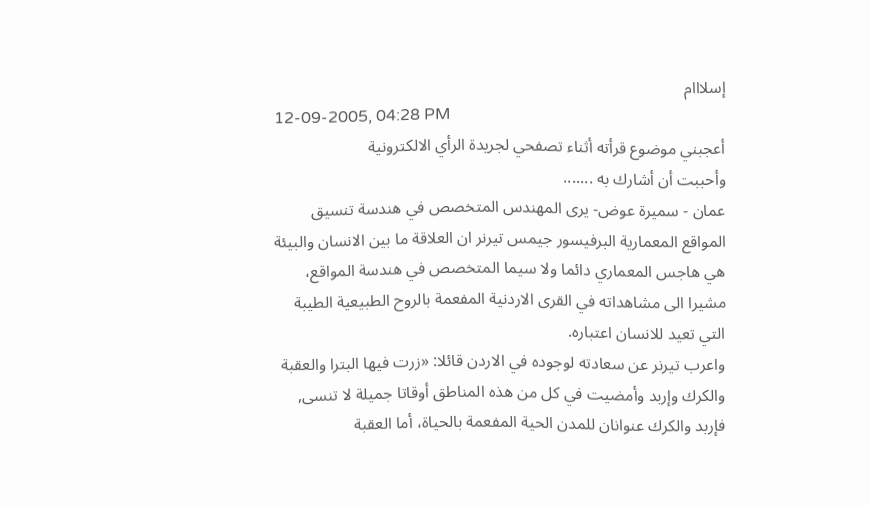إسلااام
12-09-2005, 04:28 PM
أعجبني موضوع قرأته أثناء تصفحي لجريدة الرأي الالكترونية
وأحببت أن أشارك به .......
عمان - سميرة عوض- يرى المهندس المتخصص في هندسة تنسيق المواقع المعمارية البرفيسور جيمس تيرنر ان العلاقة ما بين الانسان والبيئة هي هاجس المعماري دائما ولا سيما المتخصص في هندسة المواقع، مشيرا الى مشاهداته في القرى الاردنية المفعمة بالروح الطبيعية الطيبة التي تعيد للانسان اعتباره.
واعرب تيرنر عن سعادته لوجوده في الاردن قائلا: «زرت فيها البترا والعقبة والكرك وإربد وأمضيت في كل من هذه المناطق أوقاتا جميلة لا تنسى, فإربد والكرك عنوانان للمدن الحية المفعمة بالحياة، أما العقبة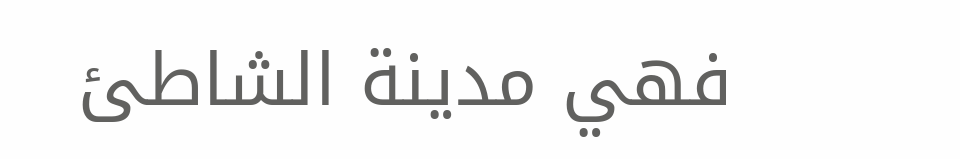فهي مدينة الشاطئ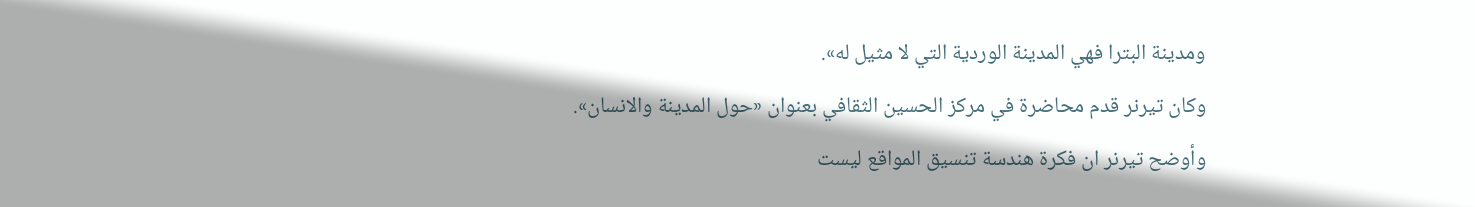ومدينة البترا فهي المدينة الوردية التي لا مثيل له».
وكان تيرنر قدم محاضرة في مركز الحسين الثقافي بعنوان «حول المدينة والانسان».
وأوضح تيرنر ان فكرة هندسة تنسيق المواقع ليست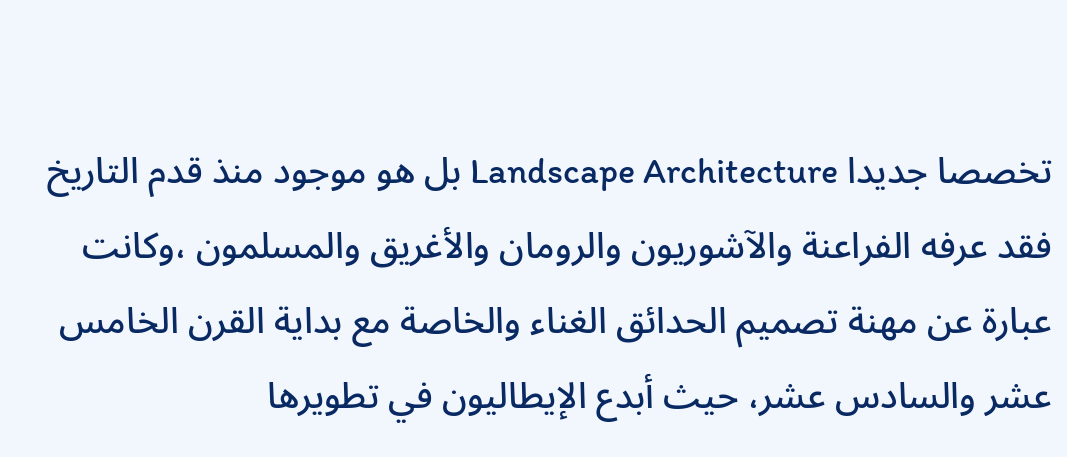تخصصا جديدا Landscape Architecture بل هو موجود منذ قدم التاريخ فقد عرفه الفراعنة والآشوريون والرومان والأغريق والمسلمون ،وكانت عبارة عن مهنة تصميم الحدائق الغناء والخاصة مع بداية القرن الخامس عشر والسادس عشر، حيث أبدع الإيطاليون في تطويرها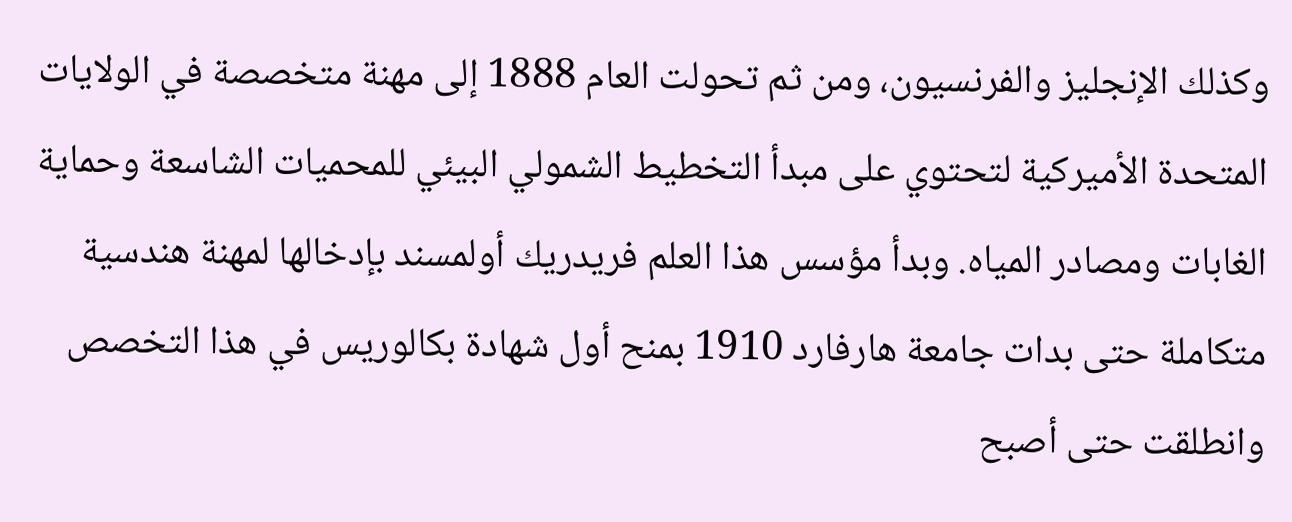وكذلك الإنجليز والفرنسيون، ومن ثم تحولت العام 1888 إلى مهنة متخصصة في الولايات المتحدة الأميركية لتحتوي على مبدأ التخطيط الشمولي البيئي للمحميات الشاسعة وحماية الغابات ومصادر المياه. وبدأ مؤسس هذا العلم فريدريك أولمسند بإدخالها لمهنة هندسية متكاملة حتى بدات جامعة هارفارد 1910 بمنح أول شهادة بكالوريس في هذا التخصص وانطلقت حتى أصبح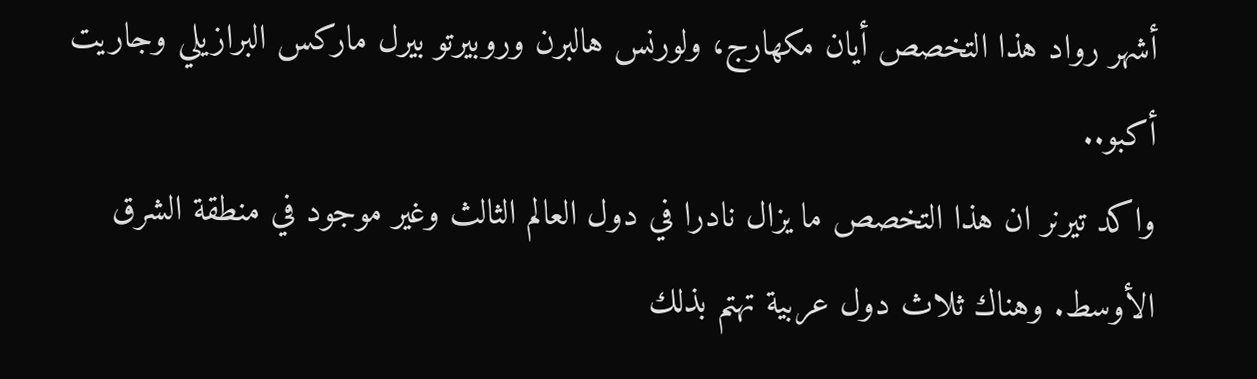أشهر رواد هذا التخصص أيان مكهارج، ولورنس هالبرن وروبيرتو بيرل ماركس البرازيلي وجاريت أكبو..
واكد تيرنر ان هذا التخصص ما يزال نادرا في دول العالم الثالث وغير موجود في منطقة الشرق الأوسط. وهناك ثلاث دول عربية تهتم بذلك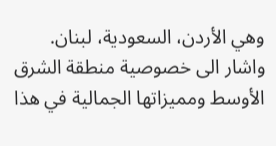وهي الأردن، السعودية، لبنان.
واشار الى خصوصية منطقة الشرق الأوسط ومميزاتها الجمالية في هذا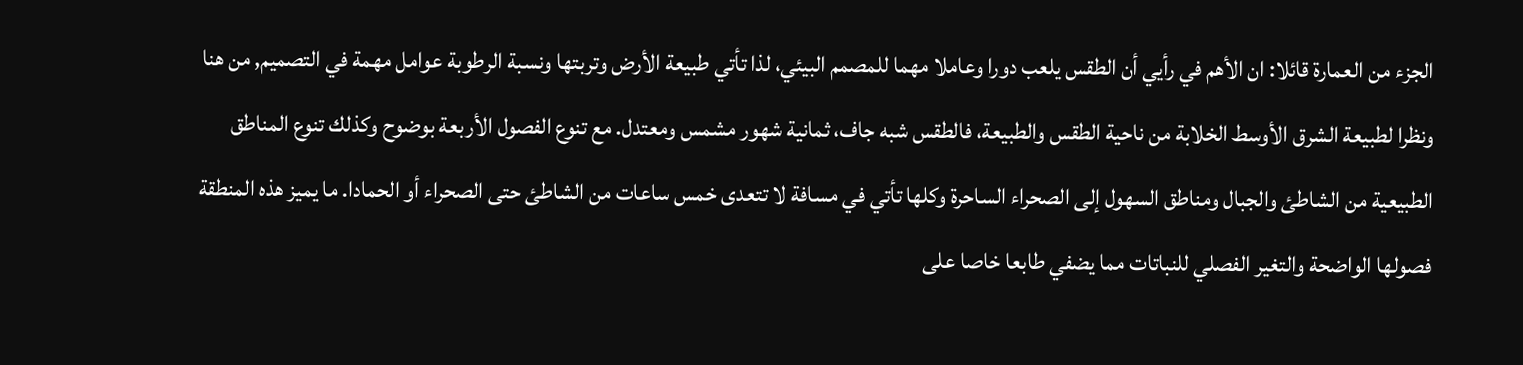الجزء من العمارة قائلا: ان الأهم في رأيي أن الطقس يلعب دورا وعاملا مهما للمصمم البيئي، لذا تأتي طبيعة الأرض وتربتها ونسبة الرطوبة عوامل مهمة في التصميم, من هنا ونظرا لطبيعة الشرق الأوسط الخلابة من ناحية الطقس والطبيعة، فالطقس شبه جاف، ثمانية شهور مشمس ومعتدل. مع تنوع الفصول الأربعة بوضوح وكذلك تنوع المناطق الطبيعية من الشاطئ والجبال ومناطق السهول إلى الصحراء الساحرة وكلها تأتي في مسافة لا تتعدى خمس ساعات من الشاطئ حتى الصحراء أو الحمادا. ما يميز هذه المنطقة فصولها الواضحة والتغير الفصلي للنباتات مما يضفي طابعا خاصا على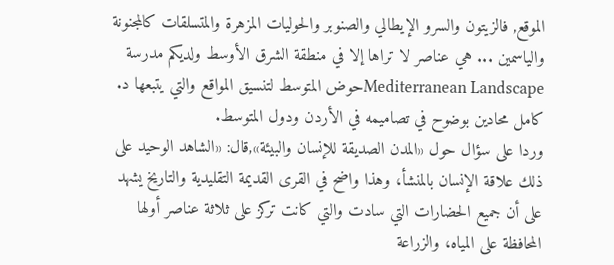الموقع, فالزيتون والسرو الإيطالي والصنوبر والحوليات المزهرة والمتسلقات كالمجنونة والياسمين ... هي عناصر لا تراها إلا في منطقة الشرق الأوسط ولديكم مدرسة Mediterranean Landscapeحوض المتوسط لتنسيق المواقع والتي يتبعها د. كامل محادين بوضوح في تصاميمه في الأردن ودول المتوسط.
وردا على سؤال حول «المدن الصديقة للإنسان والبيئة»,قال: «الشاهد الوحيد على ذلك علاقة الإنسان بالمنشأ، وهذا واضح في القرى القديمة التقليدية والتاريخ يشهد على أن جميع الحضارات التي سادت والتي كانت تركز على ثلاثة عناصر أولها المحافظة على المياه، والزراعة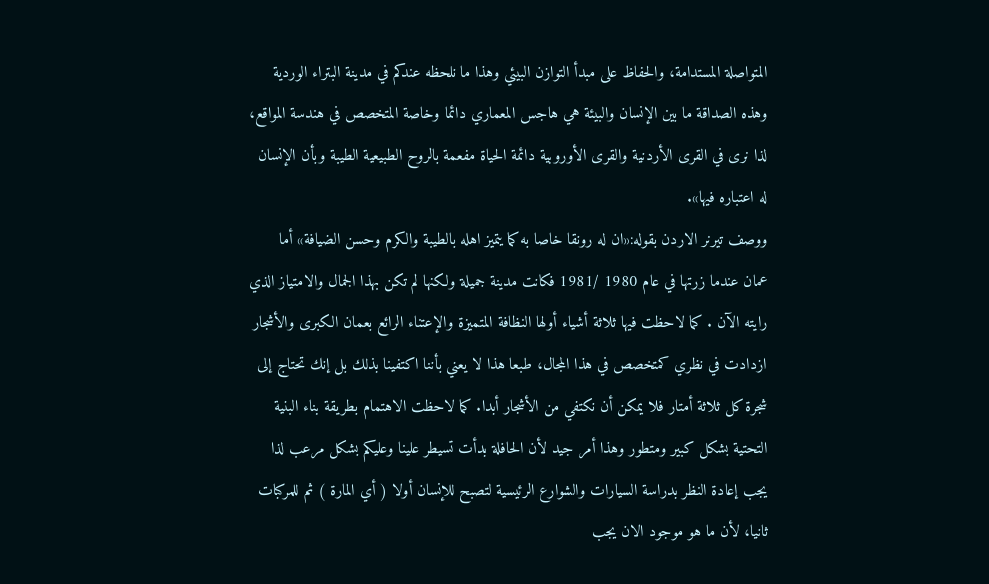المتواصلة المستدامة، والحفاظ على مبدأ التوازن البيئي وهذا ما نلحظه عندكم في مدينة البتراء الوردية وهذه الصداقة ما بين الإنسان والبيئة هي هاجس المعماري دائما وخاصة المتخصص في هندسة المواقع، لذا نرى في القرى الأردنية والقرى الأوروبية دائمة الحياة مفعمة بالروح الطبيعية الطيبة وبأن الإنسان له اعتباره فيها».
ووصف تيرنر الاردن بقوله:«ان له رونقا خاصا به كما يتميز اهله بالطيبة والكرم وحسن الضيافة» أما عمان عندما زرتها في عام 1980 /1981 فكانت مدينة جميلة ولكنها لم تكن بهذا الجمال والامتياز الذي رايته الآن . كما لاحظت فيها ثلاثة أشياء أولها النظافة المتميزة والإعتناء الرائع بعمان الكبرى والأشجار ازدادت في نظري كمتخصص في هذا المجال، طبعا هذا لا يعني بأننا اكتفينا بذلك بل إنك تحتاج إلى شجرة كل ثلاثة أمتار فلا يمكن أن نكتفي من الأشجار أبدا. كما لاحظت الاهتمام بطريقة بناء البنية التحتية بشكل كبير ومتطور وهذا أمر جيد لأن الحافلة بدأت تسيطر علينا وعليكم بشكل مرعب لذا يجب إعادة النظر بدراسة السيارات والشوارع الرئيسية لتصبح للإنسان أولا ( أي المارة ) ثم للمركبات ثانيا، لأن ما هو موجود الان يجب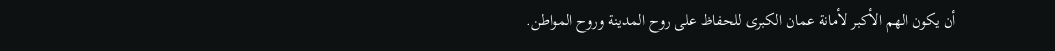أن يكون الهم الأكبر لأمانة عمان الكبرى للحفاظ على روح المدينة وروح المواطن.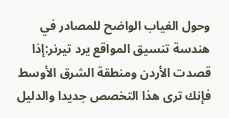وحول الغياب الواضح للمصادر في هندسة تنسيق المواقع يرد تيرنر:إذا قصدت الأردن ومنطقة الشرق الأوسط فإنك ترى هذا التخصص جديدا والدليل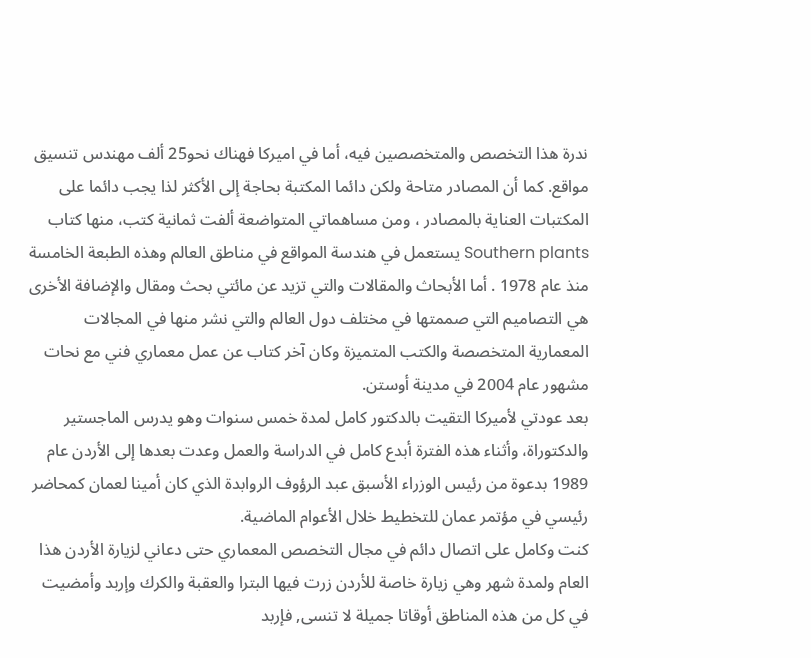ندرة هذا التخصص والمتخصصين فيه، أما في اميركا فهناك نحو25 ألف مهندس تنسيق مواقع. كما أن المصادر متاحة ولكن دائما المكتبة بحاجة إلى الأكثر لذا يجب دائما على المكتبات العناية بالمصادر ، ومن مساهماتي المتواضعة ألفت ثمانية كتب، منها كتاب Southern plants يستعمل في هندسة المواقع في مناطق العالم وهذه الطبعة الخامسة منذ عام 1978 . أما الأبحاث والمقالات والتي تزيد عن مائتي بحث ومقال والإضافة الأخرى هي التصاميم التي صممتها في مختلف دول العالم والتي نشر منها في المجالات المعمارية المتخصصة والكتب المتميزة وكان آخر كتاب عن عمل معماري فني مع نحات مشهور عام 2004 في مدينة أوستن.
بعد عودتي لأميركا التقيت بالدكتور كامل لمدة خمس سنوات وهو يدرس الماجستير والدكتوراة، وأثناء هذه الفترة أبدع كامل في الدراسة والعمل وعدت بعدها إلى الأردن عام 1989 بدعوة من رئيس الوزراء الأسبق عبد الرؤوف الروابدة الذي كان أمينا لعمان كمحاضر رئيسي في مؤتمر عمان للتخطيط خلال الأعوام الماضية.
كنت وكامل على اتصال دائم في مجال التخصص المعماري حتى دعاني لزيارة الأردن هذا العام ولمدة شهر وهي زيارة خاصة للأردن زرت فيها البترا والعقبة والكرك وإربد وأمضيت في كل من هذه المناطق أوقاتا جميلة لا تنسى, فإربد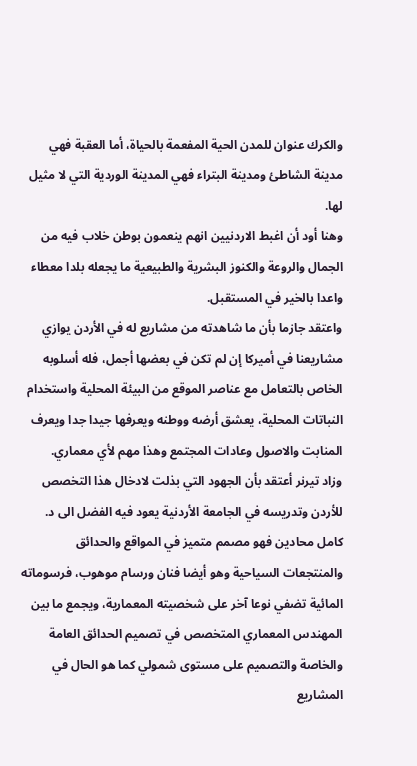والكرك عنوان للمدن الحية المفعمة بالحياة، أما العقبة فهي مدينة الشاطئ ومدينة البتراء فهي المدينة الوردية التي لا مثيل لها.
وهنا أود أن اغبط الاردنيين انهم ينعمون بوطن خلاب فيه من الجمال والروعة والكنوز البشرية والطبيعية ما يجعله بلدا معطاء واعدا بالخير في المستقبل.
واعتقد جازما بأن ما شاهدته من مشاريع له في الأردن يوازي مشاريعنا في أميركا إن لم تكن في بعضها أجمل، فله أسلوبه الخاص بالتعامل مع عناصر الموقع من البيئة المحلية واستخدام النباتات المحلية، يعشق أرضه ووطنه ويعرفها جيدا جدا ويعرف المنابت والاصول وعادات المجتمع وهذا مهم لأي معماري.
وزاد تيرنر أعتقد بأن الجهود التي بذلت لادخال هذا التخصص للأردن وتدريسه في الجامعة الأردنية يعود فيه الفضل الى د. كامل محادين فهو مصمم متميز في المواقع والحدائق والمنتجعات السياحية وهو أيضا فنان ورسام موهوب، فرسوماته المائية تضفي نوعا آخر على شخصيته المعمارية، ويجمع ما بين المهندس المعماري المتخصص في تصميم الحدائق العامة والخاصة والتصميم على مستوى شمولي كما هو الحال في المشاريع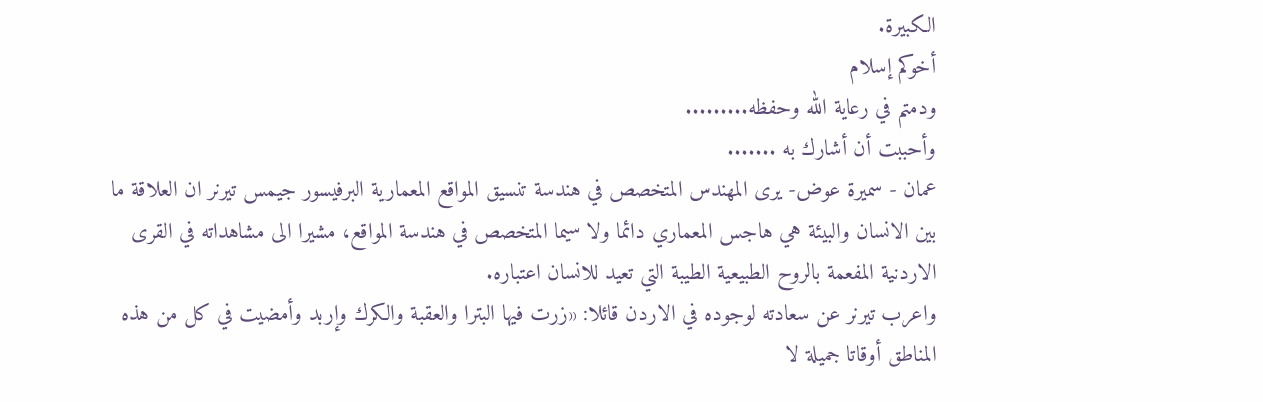الكبيرة.
أخوكم إسلام
ودمتم في رعاية الله وحفظه.........
وأحببت أن أشارك به .......
عمان - سميرة عوض- يرى المهندس المتخصص في هندسة تنسيق المواقع المعمارية البرفيسور جيمس تيرنر ان العلاقة ما بين الانسان والبيئة هي هاجس المعماري دائما ولا سيما المتخصص في هندسة المواقع، مشيرا الى مشاهداته في القرى الاردنية المفعمة بالروح الطبيعية الطيبة التي تعيد للانسان اعتباره.
واعرب تيرنر عن سعادته لوجوده في الاردن قائلا: «زرت فيها البترا والعقبة والكرك وإربد وأمضيت في كل من هذه المناطق أوقاتا جميلة لا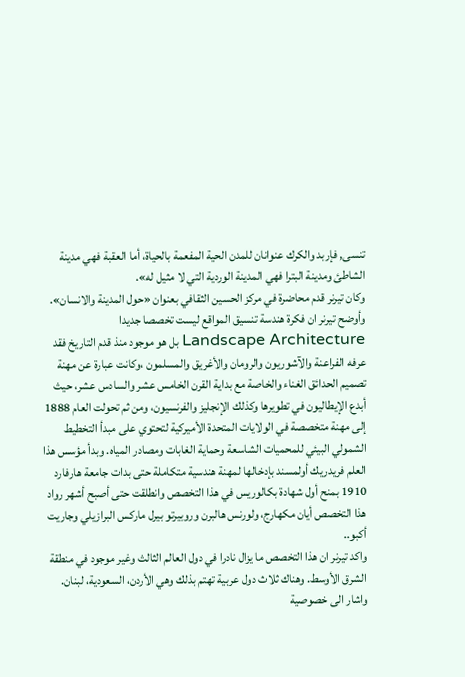تنسى, فإربد والكرك عنوانان للمدن الحية المفعمة بالحياة، أما العقبة فهي مدينة الشاطئ ومدينة البترا فهي المدينة الوردية التي لا مثيل له».
وكان تيرنر قدم محاضرة في مركز الحسين الثقافي بعنوان «حول المدينة والانسان».
وأوضح تيرنر ان فكرة هندسة تنسيق المواقع ليست تخصصا جديدا Landscape Architecture بل هو موجود منذ قدم التاريخ فقد عرفه الفراعنة والآشوريون والرومان والأغريق والمسلمون ،وكانت عبارة عن مهنة تصميم الحدائق الغناء والخاصة مع بداية القرن الخامس عشر والسادس عشر، حيث أبدع الإيطاليون في تطويرها وكذلك الإنجليز والفرنسيون، ومن ثم تحولت العام 1888 إلى مهنة متخصصة في الولايات المتحدة الأميركية لتحتوي على مبدأ التخطيط الشمولي البيئي للمحميات الشاسعة وحماية الغابات ومصادر المياه. وبدأ مؤسس هذا العلم فريدريك أولمسند بإدخالها لمهنة هندسية متكاملة حتى بدات جامعة هارفارد 1910 بمنح أول شهادة بكالوريس في هذا التخصص وانطلقت حتى أصبح أشهر رواد هذا التخصص أيان مكهارج، ولورنس هالبرن وروبيرتو بيرل ماركس البرازيلي وجاريت أكبو..
واكد تيرنر ان هذا التخصص ما يزال نادرا في دول العالم الثالث وغير موجود في منطقة الشرق الأوسط. وهناك ثلاث دول عربية تهتم بذلك وهي الأردن، السعودية، لبنان.
واشار الى خصوصية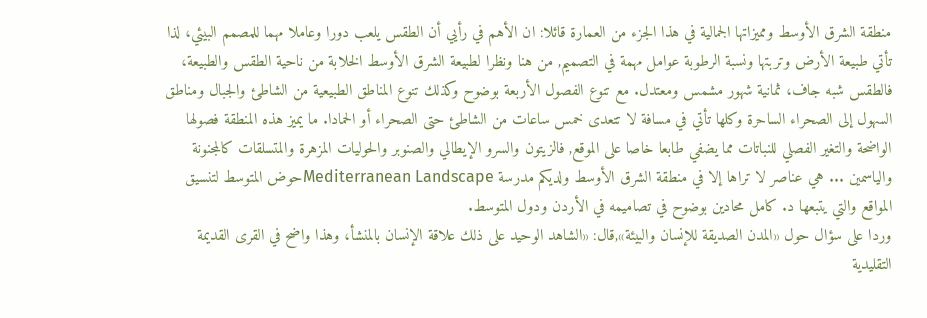منطقة الشرق الأوسط ومميزاتها الجمالية في هذا الجزء من العمارة قائلا: ان الأهم في رأيي أن الطقس يلعب دورا وعاملا مهما للمصمم البيئي، لذا تأتي طبيعة الأرض وتربتها ونسبة الرطوبة عوامل مهمة في التصميم, من هنا ونظرا لطبيعة الشرق الأوسط الخلابة من ناحية الطقس والطبيعة، فالطقس شبه جاف، ثمانية شهور مشمس ومعتدل. مع تنوع الفصول الأربعة بوضوح وكذلك تنوع المناطق الطبيعية من الشاطئ والجبال ومناطق السهول إلى الصحراء الساحرة وكلها تأتي في مسافة لا تتعدى خمس ساعات من الشاطئ حتى الصحراء أو الحمادا. ما يميز هذه المنطقة فصولها الواضحة والتغير الفصلي للنباتات مما يضفي طابعا خاصا على الموقع, فالزيتون والسرو الإيطالي والصنوبر والحوليات المزهرة والمتسلقات كالمجنونة والياسمين ... هي عناصر لا تراها إلا في منطقة الشرق الأوسط ولديكم مدرسة Mediterranean Landscapeحوض المتوسط لتنسيق المواقع والتي يتبعها د. كامل محادين بوضوح في تصاميمه في الأردن ودول المتوسط.
وردا على سؤال حول «المدن الصديقة للإنسان والبيئة»,قال: «الشاهد الوحيد على ذلك علاقة الإنسان بالمنشأ، وهذا واضح في القرى القديمة التقليدية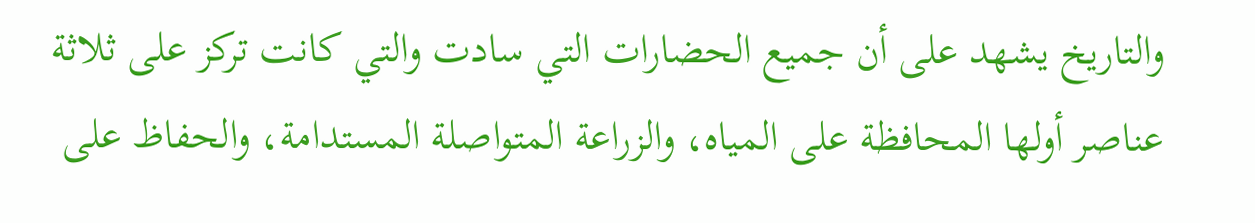والتاريخ يشهد على أن جميع الحضارات التي سادت والتي كانت تركز على ثلاثة عناصر أولها المحافظة على المياه، والزراعة المتواصلة المستدامة، والحفاظ على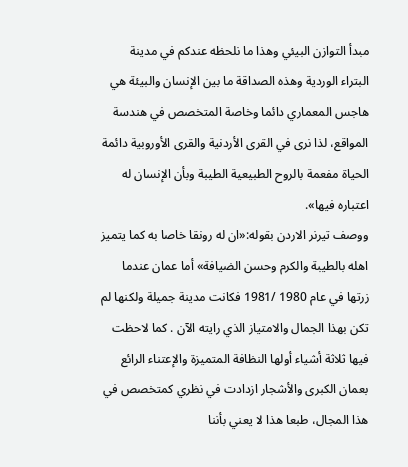مبدأ التوازن البيئي وهذا ما نلحظه عندكم في مدينة البتراء الوردية وهذه الصداقة ما بين الإنسان والبيئة هي هاجس المعماري دائما وخاصة المتخصص في هندسة المواقع، لذا نرى في القرى الأردنية والقرى الأوروبية دائمة الحياة مفعمة بالروح الطبيعية الطيبة وبأن الإنسان له اعتباره فيها».
ووصف تيرنر الاردن بقوله:«ان له رونقا خاصا به كما يتميز اهله بالطيبة والكرم وحسن الضيافة» أما عمان عندما زرتها في عام 1980 /1981 فكانت مدينة جميلة ولكنها لم تكن بهذا الجمال والامتياز الذي رايته الآن . كما لاحظت فيها ثلاثة أشياء أولها النظافة المتميزة والإعتناء الرائع بعمان الكبرى والأشجار ازدادت في نظري كمتخصص في هذا المجال، طبعا هذا لا يعني بأننا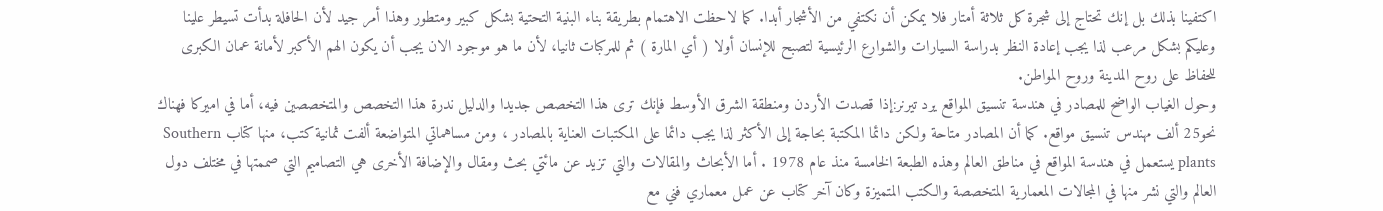اكتفينا بذلك بل إنك تحتاج إلى شجرة كل ثلاثة أمتار فلا يمكن أن نكتفي من الأشجار أبدا. كما لاحظت الاهتمام بطريقة بناء البنية التحتية بشكل كبير ومتطور وهذا أمر جيد لأن الحافلة بدأت تسيطر علينا وعليكم بشكل مرعب لذا يجب إعادة النظر بدراسة السيارات والشوارع الرئيسية لتصبح للإنسان أولا ( أي المارة ) ثم للمركبات ثانيا، لأن ما هو موجود الان يجب أن يكون الهم الأكبر لأمانة عمان الكبرى للحفاظ على روح المدينة وروح المواطن.
وحول الغياب الواضح للمصادر في هندسة تنسيق المواقع يرد تيرنر:إذا قصدت الأردن ومنطقة الشرق الأوسط فإنك ترى هذا التخصص جديدا والدليل ندرة هذا التخصص والمتخصصين فيه، أما في اميركا فهناك نحو25 ألف مهندس تنسيق مواقع. كما أن المصادر متاحة ولكن دائما المكتبة بحاجة إلى الأكثر لذا يجب دائما على المكتبات العناية بالمصادر ، ومن مساهماتي المتواضعة ألفت ثمانية كتب، منها كتاب Southern plants يستعمل في هندسة المواقع في مناطق العالم وهذه الطبعة الخامسة منذ عام 1978 . أما الأبحاث والمقالات والتي تزيد عن مائتي بحث ومقال والإضافة الأخرى هي التصاميم التي صممتها في مختلف دول العالم والتي نشر منها في المجالات المعمارية المتخصصة والكتب المتميزة وكان آخر كتاب عن عمل معماري فني مع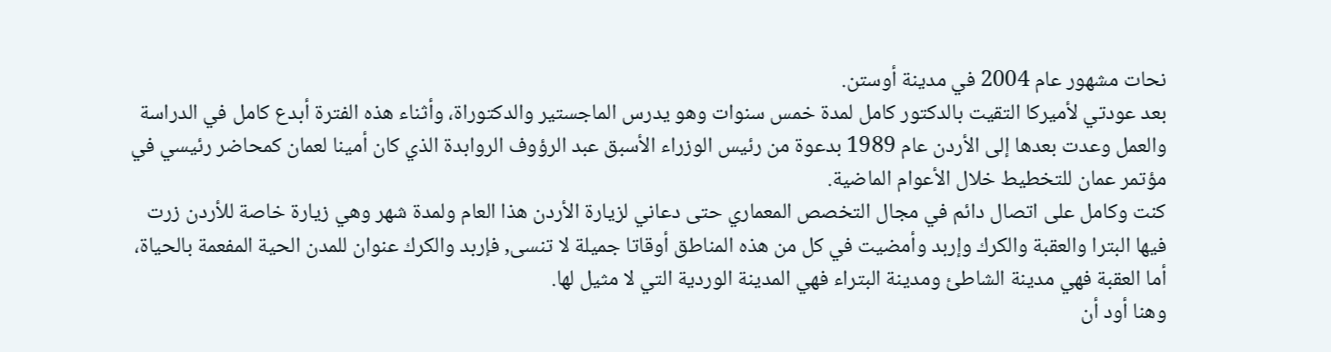نحات مشهور عام 2004 في مدينة أوستن.
بعد عودتي لأميركا التقيت بالدكتور كامل لمدة خمس سنوات وهو يدرس الماجستير والدكتوراة، وأثناء هذه الفترة أبدع كامل في الدراسة والعمل وعدت بعدها إلى الأردن عام 1989 بدعوة من رئيس الوزراء الأسبق عبد الرؤوف الروابدة الذي كان أمينا لعمان كمحاضر رئيسي في مؤتمر عمان للتخطيط خلال الأعوام الماضية.
كنت وكامل على اتصال دائم في مجال التخصص المعماري حتى دعاني لزيارة الأردن هذا العام ولمدة شهر وهي زيارة خاصة للأردن زرت فيها البترا والعقبة والكرك وإربد وأمضيت في كل من هذه المناطق أوقاتا جميلة لا تنسى, فإربد والكرك عنوان للمدن الحية المفعمة بالحياة، أما العقبة فهي مدينة الشاطئ ومدينة البتراء فهي المدينة الوردية التي لا مثيل لها.
وهنا أود أن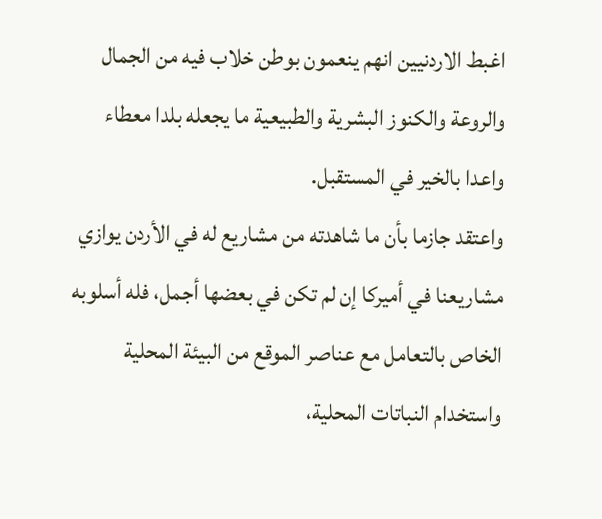اغبط الاردنيين انهم ينعمون بوطن خلاب فيه من الجمال والروعة والكنوز البشرية والطبيعية ما يجعله بلدا معطاء واعدا بالخير في المستقبل.
واعتقد جازما بأن ما شاهدته من مشاريع له في الأردن يوازي مشاريعنا في أميركا إن لم تكن في بعضها أجمل، فله أسلوبه الخاص بالتعامل مع عناصر الموقع من البيئة المحلية واستخدام النباتات المحلية،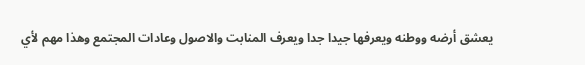يعشق أرضه ووطنه ويعرفها جيدا جدا ويعرف المنابت والاصول وعادات المجتمع وهذا مهم لأي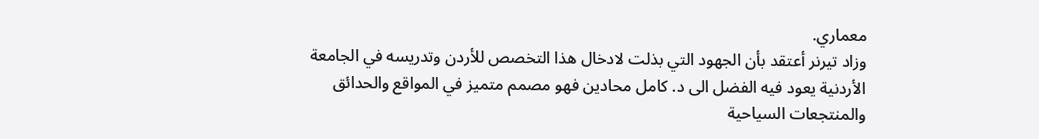معماري.
وزاد تيرنر أعتقد بأن الجهود التي بذلت لادخال هذا التخصص للأردن وتدريسه في الجامعة الأردنية يعود فيه الفضل الى د. كامل محادين فهو مصمم متميز في المواقع والحدائق والمنتجعات السياحية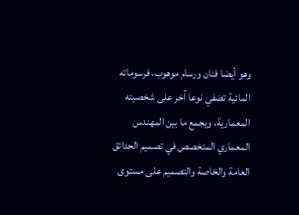وهو أيضا فنان ورسام موهوب، فرسوماته المائية تضفي نوعا آخر على شخصيته المعمارية، ويجمع ما بين المهندس المعماري المتخصص في تصميم الحدائق العامة والخاصة والتصميم على مستوى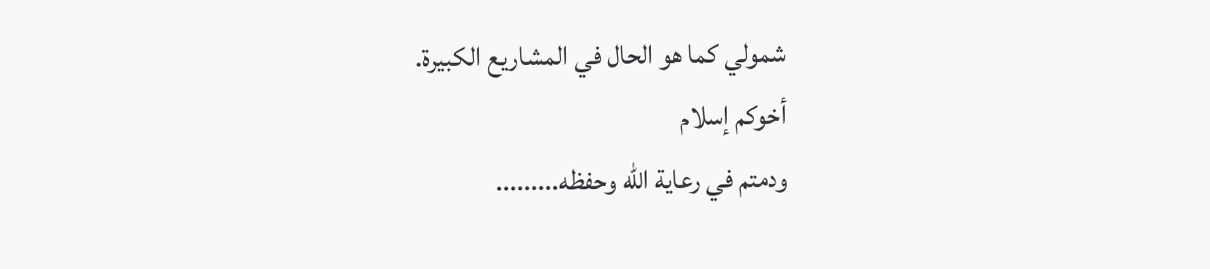شمولي كما هو الحال في المشاريع الكبيرة.
أخوكم إسلام
ودمتم في رعاية الله وحفظه.........